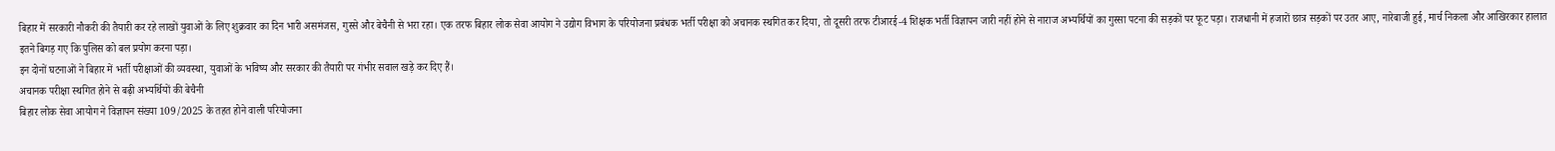बिहार में सरकारी नौकरी की तैयारी कर रहे लाखों युवाओं के लिए शुक्रवार का दिन भारी असमंजस, गुस्से और बेचैनी से भरा रहा। एक तरफ बिहार लोक सेवा आयोग ने उद्योग विभाग के परियोजना प्रबंधक भर्ती परीक्षा को अचानक स्थगित कर दिया, तो दूसरी तरफ टीआरई-4 शिक्षक भर्ती विज्ञापन जारी नहीं होने से नाराज अभ्यर्थियों का गुस्सा पटना की सड़कों पर फूट पड़ा। राजधानी में हजारों छात्र सड़कों पर उतर आए, नारेबाजी हुई, मार्च निकला और आखिरकार हालात इतने बिगड़ गए कि पुलिस को बल प्रयोग करना पड़ा।
इन दोनों घटनाओं ने बिहार में भर्ती परीक्षाओं की व्यवस्था, युवाओं के भविष्य और सरकार की तैयारी पर गंभीर सवाल खड़े कर दिए हैं।
अचानक परीक्षा स्थगित होने से बढ़ी अभ्यर्थियों की बेचैनी
बिहार लोक सेवा आयोग ने विज्ञापन संख्या 109/2025 के तहत होने वाली परियोजना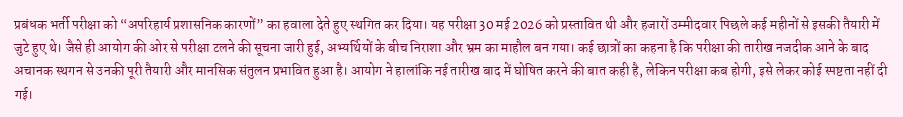प्रबंधक भर्ती परीक्षा को “अपरिहार्य प्रशासनिक कारणों” का हवाला देते हुए स्थगित कर दिया। यह परीक्षा 30 मई 2026 को प्रस्तावित थी और हजारों उम्मीदवार पिछले कई महीनों से इसकी तैयारी में जुटे हुए थे। जैसे ही आयोग की ओर से परीक्षा टलने की सूचना जारी हुई, अभ्यर्थियों के बीच निराशा और भ्रम का माहौल बन गया। कई छात्रों का कहना है कि परीक्षा की तारीख नजदीक आने के बाद अचानक स्थगन से उनकी पूरी तैयारी और मानसिक संतुलन प्रभावित हुआ है। आयोग ने हालांकि नई तारीख बाद में घोषित करने की बात कही है, लेकिन परीक्षा कब होगी, इसे लेकर कोई स्पष्टता नहीं दी गई।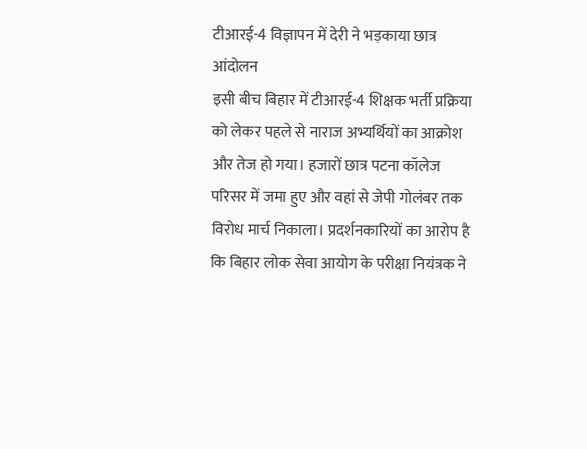टीआरई-4 विज्ञापन में देरी ने भड़काया छात्र आंदोलन
इसी बीच बिहार में टीआरई-4 शिक्षक भर्ती प्रक्रिया को लेकर पहले से नाराज अभ्यर्थियों का आक्रोश और तेज हो गया। हजारों छात्र पटना कॉलेज परिसर में जमा हुए और वहां से जेपी गोलंबर तक विरोध मार्च निकाला। प्रदर्शनकारियों का आरोप है कि बिहार लोक सेवा आयोग के परीक्षा नियंत्रक ने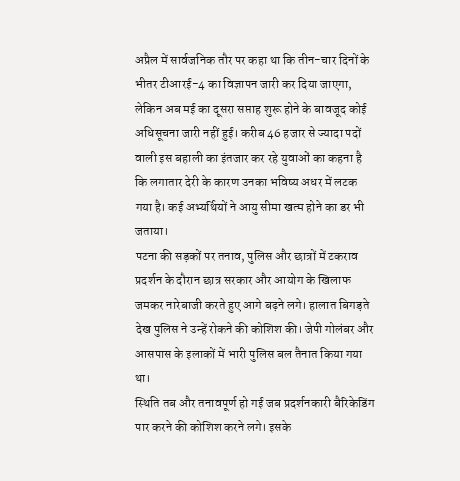अप्रैल में सार्वजनिक तौर पर कहा था कि तीन-चार दिनों के भीतर टीआरई-4 का विज्ञापन जारी कर दिया जाएगा, लेकिन अब मई का दूसरा सप्ताह शुरू होने के बावजूद कोई अधिसूचना जारी नहीं हुई। करीब 46 हजार से ज्यादा पदों वाली इस बहाली का इंतजार कर रहे युवाओं का कहना है कि लगातार देरी के कारण उनका भविष्य अधर में लटक गया है। कई अभ्यर्थियों ने आयु सीमा खत्म होने का डर भी जताया।
पटना की सड़कों पर तनाव, पुलिस और छात्रों में टकराव
प्रदर्शन के दौरान छात्र सरकार और आयोग के खिलाफ जमकर नारेबाजी करते हुए आगे बढ़ने लगे। हालात बिगड़ते देख पुलिस ने उन्हें रोकने की कोशिश की। जेपी गोलंबर और आसपास के इलाकों में भारी पुलिस बल तैनात किया गया था।
स्थिति तब और तनावपूर्ण हो गई जब प्रदर्शनकारी बैरिकेडिंग पार करने की कोशिश करने लगे। इसके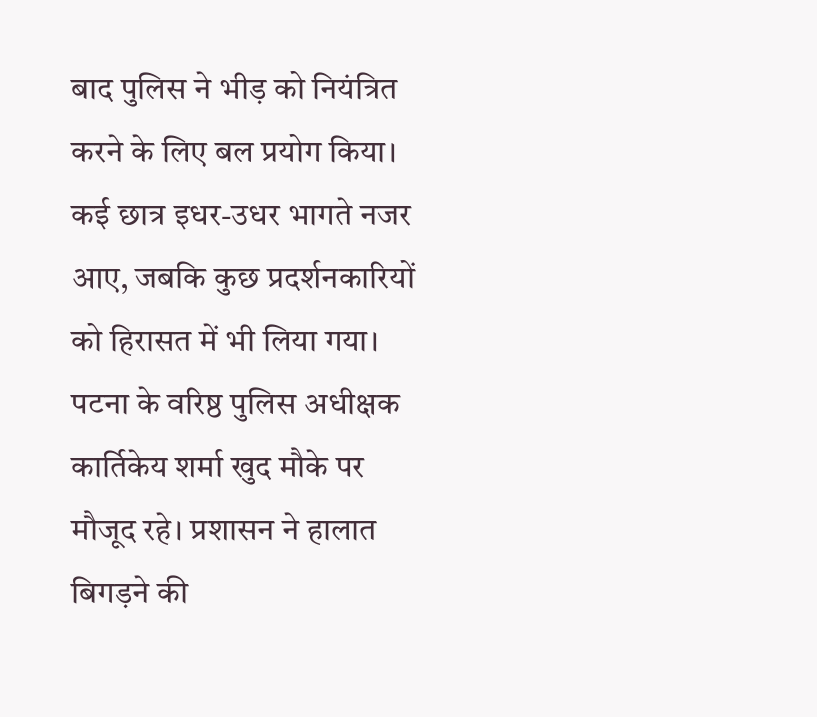बाद पुलिस ने भीड़ को नियंत्रित करने के लिए बल प्रयोग किया। कई छात्र इधर-उधर भागते नजर आए, जबकि कुछ प्रदर्शनकारियों को हिरासत में भी लिया गया। पटना के वरिष्ठ पुलिस अधीक्षक कार्तिकेय शर्मा खुद मौके पर मौजूद रहे। प्रशासन ने हालात बिगड़ने की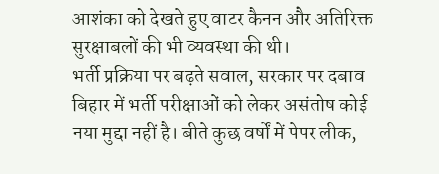आशंका को देखते हुए वाटर कैनन और अतिरिक्त सुरक्षाबलों की भी व्यवस्था की थी।
भर्ती प्रक्रिया पर बढ़ते सवाल, सरकार पर दबाव
बिहार में भर्ती परीक्षाओं को लेकर असंतोष कोई नया मुद्दा नहीं है। बीते कुछ वर्षों में पेपर लीक,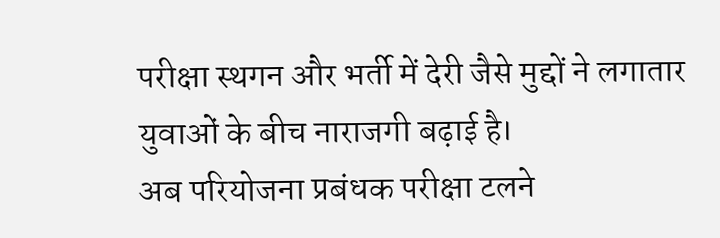परीक्षा स्थगन और भर्ती में देरी जैसे मुद्दों ने लगातार युवाओं के बीच नाराजगी बढ़ाई है।
अब परियोजना प्रबंधक परीक्षा टलने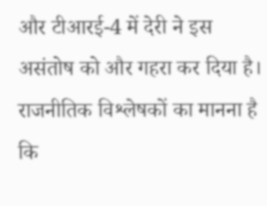और टीआरई-4 में देरी ने इस असंतोष को और गहरा कर दिया है। राजनीतिक विश्लेषकों का मानना है कि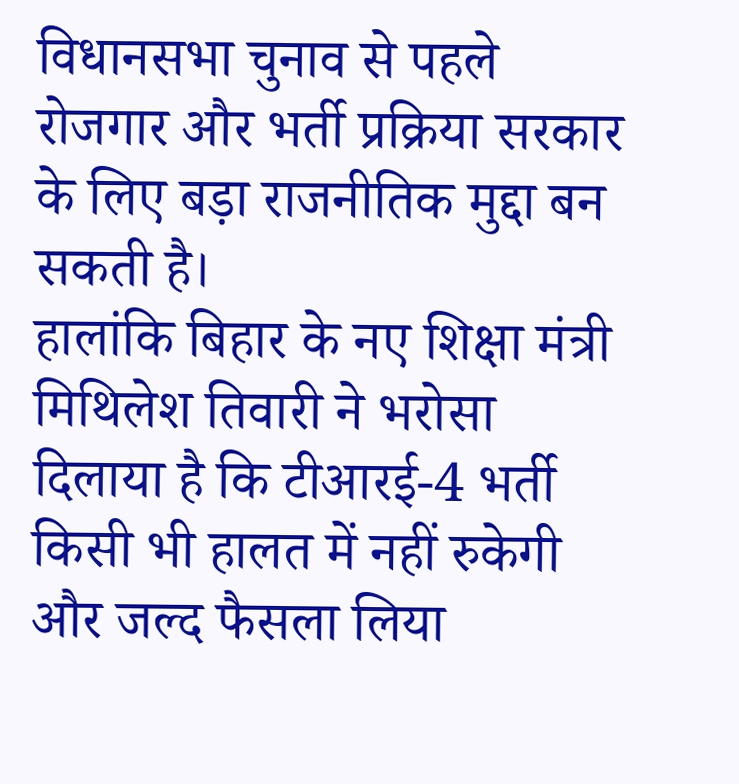विधानसभा चुनाव से पहले रोजगार और भर्ती प्रक्रिया सरकार के लिए बड़ा राजनीतिक मुद्दा बन सकती है।
हालांकि बिहार के नए शिक्षा मंत्री मिथिलेश तिवारी ने भरोसा दिलाया है कि टीआरई-4 भर्ती किसी भी हालत में नहीं रुकेगी और जल्द फैसला लिया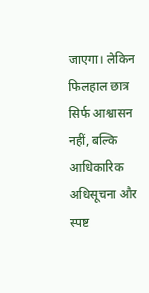जाएगा। लेकिन फिलहाल छात्र सिर्फ आश्वासन नहीं, बल्कि आधिकारिक अधिसूचना और स्पष्ट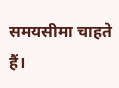समयसीमा चाहते हैं।